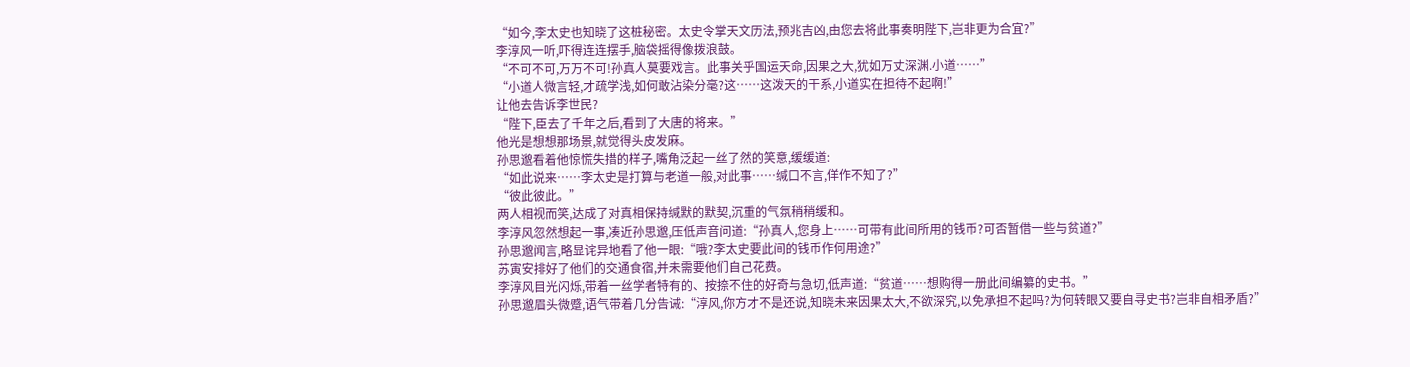“如今,李太史也知晓了这桩秘密。太史令掌天文历法,预兆吉凶,由您去将此事奏明陛下,岂非更为合宜?”
李淳风一听,吓得连连摆手,脑袋摇得像拨浪鼓。
“不可不可,万万不可!孙真人莫要戏言。此事关乎国运天命,因果之大,犹如万丈深渊.小道……”
“小道人微言轻,才疏学浅,如何敢沾染分毫?这……这泼天的干系,小道实在担待不起啊!”
让他去告诉李世民?
“陛下,臣去了千年之后,看到了大唐的将来。”
他光是想想那场景,就觉得头皮发麻。
孙思邈看着他惊慌失措的样子,嘴角泛起一丝了然的笑意,缓缓道:
“如此说来……李太史是打算与老道一般,对此事……缄口不言,佯作不知了?”
“彼此彼此。”
两人相视而笑,达成了对真相保持缄默的默契,沉重的气氛稍稍缓和。
李淳风忽然想起一事,凑近孙思邈,压低声音问道:“孙真人,您身上……可带有此间所用的钱币?可否暂借一些与贫道?”
孙思邈闻言,略显诧异地看了他一眼:“哦?李太史要此间的钱币作何用途?”
苏寅安排好了他们的交通食宿,并未需要他们自己花费。
李淳风目光闪烁,带着一丝学者特有的、按捺不住的好奇与急切,低声道:“贫道……想购得一册此间编纂的史书。”
孙思邈眉头微蹙,语气带着几分告诫:“淳风,你方才不是还说,知晓未来因果太大,不欲深究,以免承担不起吗?为何转眼又要自寻史书?岂非自相矛盾?”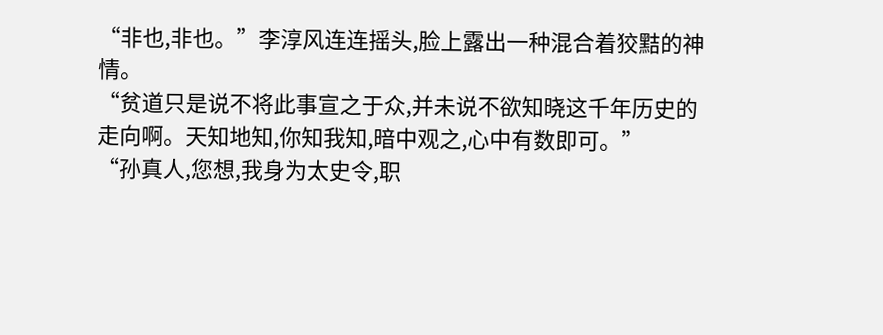“非也,非也。”李淳风连连摇头,脸上露出一种混合着狡黠的神情。
“贫道只是说不将此事宣之于众,并未说不欲知晓这千年历史的走向啊。天知地知,你知我知,暗中观之,心中有数即可。”
“孙真人,您想,我身为太史令,职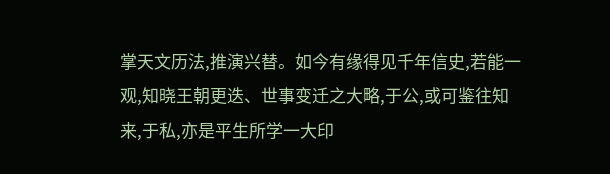掌天文历法,推演兴替。如今有缘得见千年信史,若能一观,知晓王朝更迭、世事变迁之大略,于公,或可鉴往知来,于私,亦是平生所学一大印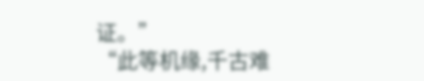证。”
“此等机缘,千古难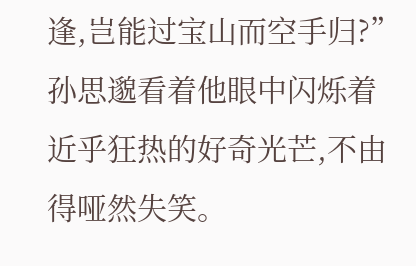逢,岂能过宝山而空手归?”
孙思邈看着他眼中闪烁着近乎狂热的好奇光芒,不由得哑然失笑。